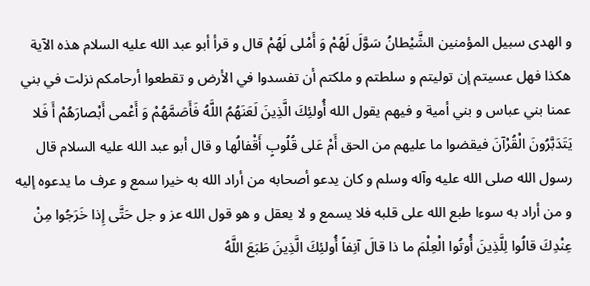و الهدى سبيل المؤمنين الشَّيْطانُ سَوَّلَ لَهُمْ وَ أَمْلى لَهُمْ قال و قرأ أبو عبد الله عليه السلام هذه الآية هكذا فهل عسيتم إن توليتم و سلطتم و ملكتم أن تفسدوا في الأرض و تقطعوا أرحامكم نزلت في بني عمنا بني عباس و بني أمية و فيهم يقول الله أُولئِكَ الَّذِينَ لَعَنَهُمُ اللَّهُ فَأَصَمَّهُمْ وَ أَعْمى أَبْصارَهُمْ أَ فَلا يَتَدَبَّرُونَ الْقُرْآنَ فيقضوا ما عليهم من الحق أَمْ عَلى قُلُوبٍ أَقْفالُها و قال أبو عبد الله عليه السلام قال رسول الله صلى الله عليه وآله وسلم و كان يدعو أصحابه من أراد الله به خيرا سمع و عرف ما يدعوه إليه و من أراد به سوءا طبع الله على قلبه فلا يسمع و لا يعقل و هو قول الله عز و جل حَتَّى إِذا خَرَجُوا مِنْ عِنْدِكَ قالُوا لِلَّذِينَ أُوتُوا الْعِلْمَ ما ذا قالَ آنِفاً أُولئِكَ الَّذِينَ طَبَعَ اللَّهُ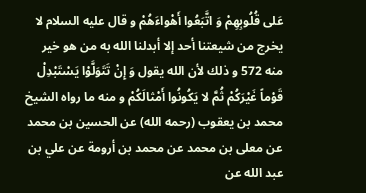عَلى قُلُوبِهِمْ وَ اتَّبَعُوا أَهْواءَهُمْ و قال عليه السلام لا يخرج من شيعتنا أحد إلا أبدلنا الله به من هو خير منه 572 و ذلك لأن الله يقول وَ إِنْ تَتَوَلَّوْا يَسْتَبْدِلْ قَوْماً غَيْرَكُمْ ثُمَّ لا يَكُونُوا أَمْثالَكُمْ و منه ما رواه الشيخ محمد بن يعقوب (رحمه الله) عن الحسين بن محمد عن معلى بن محمد عن محمد بن أرومة عن علي بن عبد الله عن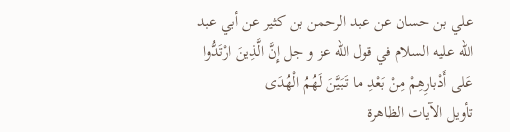علي بن حسان عن عبد الرحمن بن كثير عن أبي عبد الله عليه السلام في قول الله عز و جل إِنَّ الَّذِينَ ارْتَدُّوا عَلى أَدْبارِهِمْ مِنْ بَعْدِ ما تَبَيَّنَ لَهُمُ الْهُدَى
تأويل الآيات الظاهرة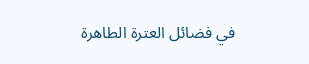في فضائل العترة الطاهرة